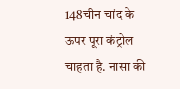148चीन चांद के ऊपर पूरा कंट्रोल चाहता है. नासा की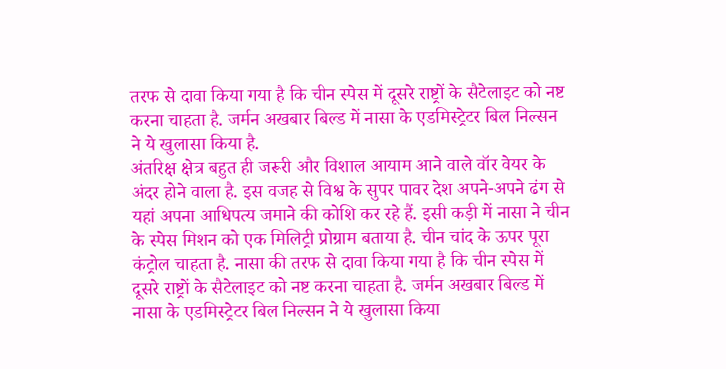तरफ से दावा किया गया है कि चीन स्पेस में दूसरे राष्ट्रों के सैटेलाइट को नष्ट करना चाहता है. जर्मन अखबार बिल्ड में नासा के एडमिस्ट्रेटर बिल निल्सन ने ये खुलासा किया है.
अंतरिक्ष क्षेत्र बहुत ही जरूरी और विशाल आयाम आने वाले वॉर वेयर के अंदर होने वाला है. इस वजह से विश्व के सुपर पावर देश अपने-अपने ढंग से यहां अपना आधिपत्य जमाने की कोशि कर रहे हैं. इसी कड़ी में नासा ने चीन के स्पेस मिशन को एक मिलिट्री प्रोग्राम बताया है. चीन चांद के ऊपर पूरा कंट्रोल चाहता है. नासा की तरफ से दावा किया गया है कि चीन स्पेस में दूसरे राष्ट्रों के सैटेलाइट को नष्ट करना चाहता है. जर्मन अखबार बिल्ड में नासा के एडमिस्ट्रेटर बिल निल्सन ने ये खुलासा किया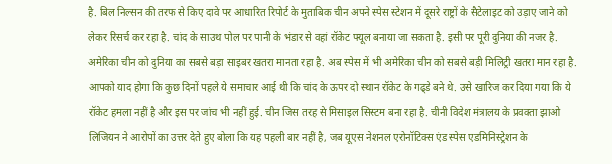है. बिल निल्सन की तरफ से किए दावे पर आधारित रिपोर्ट के मुताबिक चीन अपने स्पेस स्टेशन में दूसरे राष्ट्रों के सैटेलाइट को उड़ाए जाने को लेकर रिसर्च कर रहा है. चांद के साउथ पोल पर पानी के भंडार से वहां रॉकेट फ्यूल बनाया जा सकता है. इसी पर पूरी दुनिया की नजर है. अमेरिका चीन को दुनिया का सबसे बड़ा साइबर खतरा मानता रहा है. अब स्पेस में भी अमेरिका चीन को सबसे बड़ी मिलिट्री खतरा मान रहा है. आपको याद होगा कि कुछ दिनों पहले ये समाचार आई थी कि चांद के ऊपर दो स्थान रॉकेट के गढ्डे बने थे. उसे खारिज कर दिया गया कि ये रॉकेट हमला नहीं है और इस पर जांच भी नहीं हुई. चीन जिस तरह से मिसाइल सिस्टम बना रहा है. चीनी विदेश मंत्रालय के प्रवक्ता झाओ लिजियन ने आरोपों का उत्तर देते हुए बोला कि यह पहली बार नहीं है, जब यूएस नेशनल एरोनॉटिक्स एंड स्पेस एडमिनिस्ट्रेशन के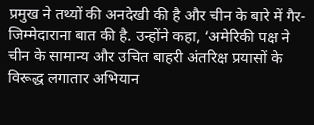प्रमुख ने तथ्यों की अनदेखी की है और चीन के बारे में गैर-जिम्मेदाराना बात की है. उन्होंने कहा, ‘अमेरिकी पक्ष ने चीन के सामान्य और उचित बाहरी अंतरिक्ष प्रयासों के विरूद्ध लगातार अभियान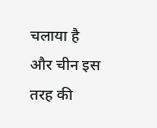चलाया है और चीन इस तरह की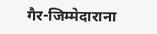गैर-जिम्मेदाराना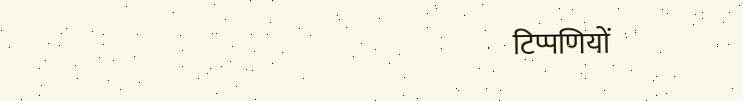टिप्पणियों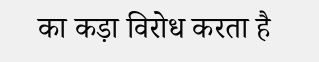का कड़ा विरोध करता है